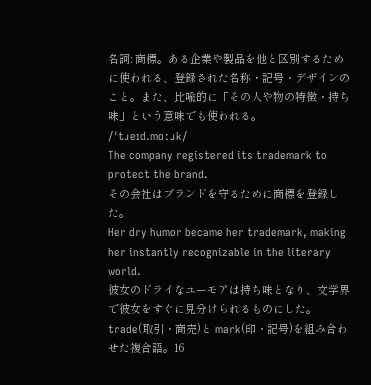名詞: 商標。ある企業や製品を他と区別するために使われる、登録された名称・記号・デザインのこと。また、比喩的に「その人や物の特徴・持ち味」という意味でも使われる。
/ˈtɹeɪd.mɑːɹk/
The company registered its trademark to protect the brand.
その会社はブランドを守るために商標を登録した。
Her dry humor became her trademark, making her instantly recognizable in the literary world.
彼女のドライなユーモアは持ち味となり、文学界で彼女をすぐに見分けられるものにした。
trade(取引・商売)と mark(印・記号)を組み合わせた複合語。16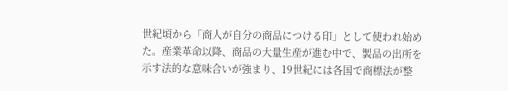世紀頃から「商人が自分の商品につける印」として使われ始めた。産業革命以降、商品の大量生産が進む中で、製品の出所を示す法的な意味合いが強まり、19世紀には各国で商標法が整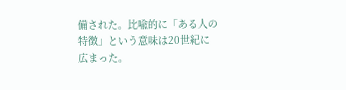備された。比喩的に「ある人の特徴」という意味は20世紀に広まった。